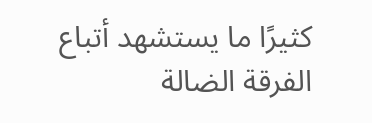كثيرًا ما يستشهد أتباع الفرقة الضالة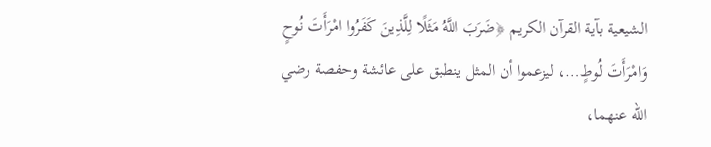الشيعية بآية القرآن الكريم ﴿ضَرَبَ اللَّهُ مَثَلًا لِلَّذِينَ كَفَرُوا امْرَأَتَ نُوحٍ وَامْرَأَتَ لُوطٍ…، ليزعموا أن المثل ينطبق على عائشة وحفصة رضي الله عنهما،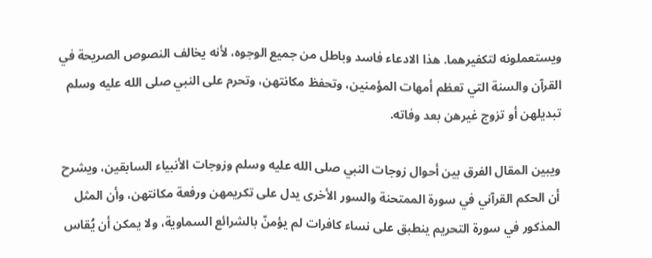ويستعملونه لتكفيرهما. هذا الادعاء فاسد وباطل من جميع الوجوه، لأنه يخالف النصوص الصريحة في القرآن والسنة التي تعظم أمهات المؤمنين، وتحفظ مكانتهن، وتحرم على النبي صلى الله عليه وسلم تبديلهن أو تزوج غيرهن بعد وفاته.

ويبين المقال الفرق بين أحوال زوجات النبي صلى الله عليه وسلم وزوجات الأنبياء السابقين، ويشرح أن الحكم القرآني في سورة الممتحنة والسور الأخرى يدل على تكريمهن ورفعة مكانتهن، وأن المثل المذكور في سورة التحريم ينطبق على نساء كافرات لم يؤمنّ بالشرائع السماوية، ولا يمكن أن يُقاس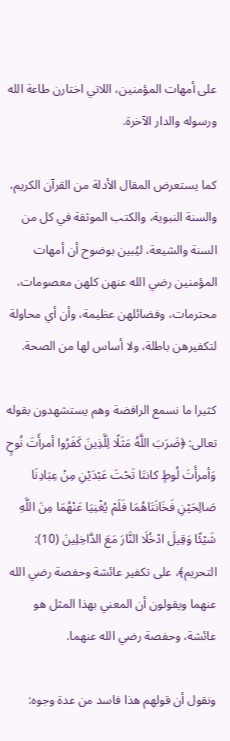على أمهات المؤمنين، اللاتي اختارن طاعة الله ورسوله والدار الآخرة.

كما يستعرض المقال الأدلة من القرآن الكريم، والسنة النبوية، والكتب الموثقة في كل من السنة والشيعة، ليُبين بوضوح أن أمهات المؤمنين رضي الله عنهن كلهن معصومات، محترمات، وفضائلهن عظيمة، وأن أي محاولة لتكفيرهن باطلة، ولا أساس لها من الصحة.

كثيرا ما نسمع الرافضة وهم يستشهدون بقوله تعالى: ﴿ضَرَبَ اللَّهُ مَثَلًا لِلَّذِينَ كَفَرُوا أمرأَتَ نُوحٍ وَأمرأَتَ لُوطٍ كانتَا تَحْتَ عَبْدَيْنِ مِنْ عِبَادِنَا صَالِحَيْنِ فَخَانَتَاهُمَا فَلَمْ يُغْنِيَا عَنْهُمَا مِنَ اللَّهِ شَيْئًا وَقِيلَ ادْخُلَا النَّارَ مَعَ الدَّاخِلِينَ (10): التحريم﴾، على تكفير عائشة وحفصة رضي الله عنهما ويقولون أن المعني بهذا المثل هو عائشة، وحفصة رضي الله عنهما.

ونقول أن قولهم هذا فاسد من عدة وجوه: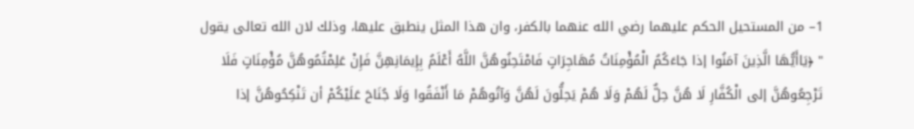1– من المستحيل الحكم عليهما رضي الله عنهما بالكفر، وان هذا المثل ينطبق عليها، وذلك لان الله تعالى يقول " ﴿يَاأَيُّهَا الَّذِينَ آمَنُوا إذا جَاءَكُمُ الْمُؤْمِنَاتُ مُهَاجِرَاتٍ فَامْتَحِنُوهُنَّ اللَّهُ أَعْلَمُ بِإِيمَانِهِنَّ فَإِنْ عَلِمْتُمُوهُنَّ مُؤْمِنَاتٍ فَلَا تَرْجِعُوهُنَّ إلى الْكُفَّارِ لَا هُنَّ حِلٌّ لَهُمْ وَلَا هُمْ يَحِلُّونَ لَهُنَّ وَآتُوهُمْ مَا أَنْفَقُوا وَلَا جُنَاحَ عَلَيْكُمْ أن تَنْكِحُوهُنَّ إذا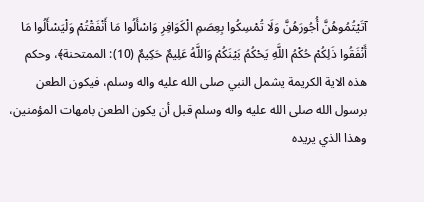آتَيْتُمُوهُنَّ أُجُورَهُنَّ وَلَا تُمْسِكُوا بِعِصَمِ الْكَوَافِرِ وَاسْأَلُوا مَا أَنْفَقْتُمْ وَلْيَسْأَلُوا مَا أَنْفَقُوا ذَلِكُمْ حُكْمُ اللَّهِ يَحْكُمُ بَيْنَكُمْ وَاللَّهُ عَلِيمٌ حَكِيمٌ (10): الممتحنة﴾، وحكم هذه الاية الكريمة يشمل النبي صلى الله عليه واله وسلم، فيكون الطعن برسول الله صلى الله عليه واله وسلم قبل أن يكون الطعن بامهات المؤمنين، وهذا الذي يريده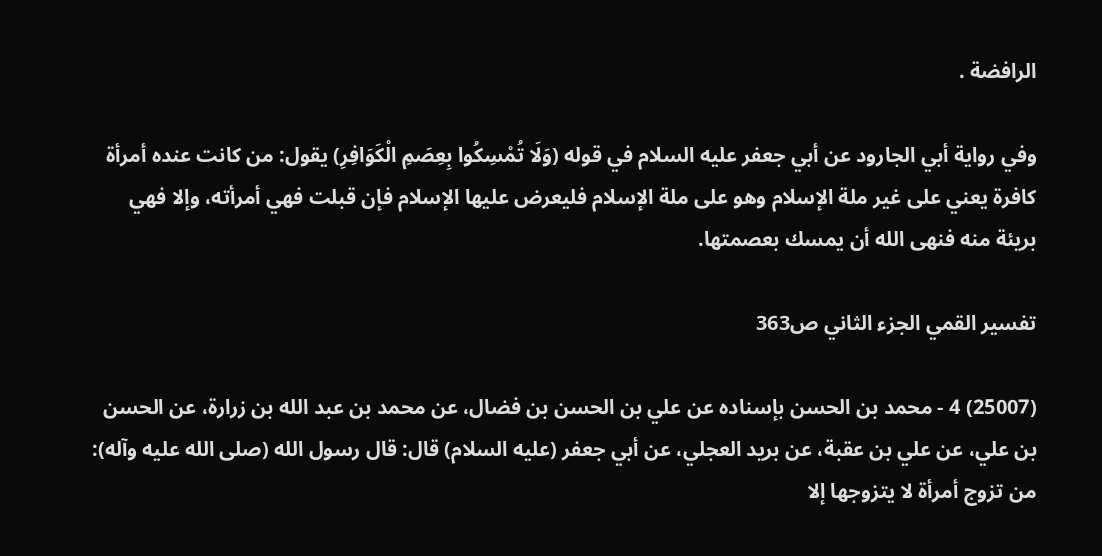الرافضة .

وفي رواية أبي الجارود عن أبي جعفر عليه السلام في قوله (وَلَا تُمْسِكُوا بِعِصَمِ الْكَوَافِرِ) يقول: من كانت عنده أمرأة كافرة يعني على غير ملة الإسلام وهو على ملة الإسلام فليعرض عليها الإسلام فإن قبلت فهي أمرأته، وإلا فهي بريئة منه فنهى الله أن يمسك بعصمتها.

تفسير القمي الجزء الثاني ص363

(25007) 4 - محمد بن الحسن بإسناده عن علي بن الحسن بن فضال، عن محمد بن عبد الله بن زرارة، عن الحسن بن علي، عن علي بن عقبة، عن بريد العجلي، عن أبي جعفر (عليه السلام) قال: قال رسول الله (صلى الله عليه وآله): من تزوج أمرأة لا يتزوجها إلا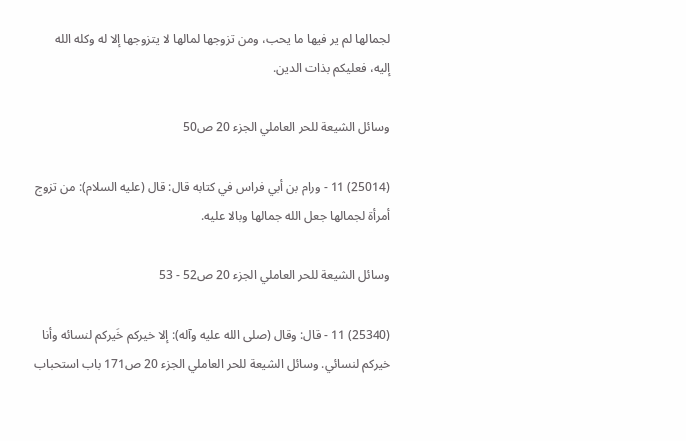لجمالها لم ير فيها ما يحب، ومن تزوجها لمالها لا يتزوجها إلا له وكله الله إليه، فعليكم بذات الدين.

وسائل الشيعة للحر العاملي الجزء 20 ص50

(25014) 11 - ورام بن أبي فراس في كتابه قال: قال (عليه السلام): من تزوج أمرأة لجمالها جعل الله جمالها وبالا عليه.

وسائل الشيعة للحر العاملي الجزء 20 ص52 - 53

(25340) 11 - قال: وقال (صلى الله عليه وآله): إلا خيركم خَيركم لنسائه وأنا خيركم لنسائي. وسائل الشيعة للحر العاملي الجزء 20 ص171 باب استحباب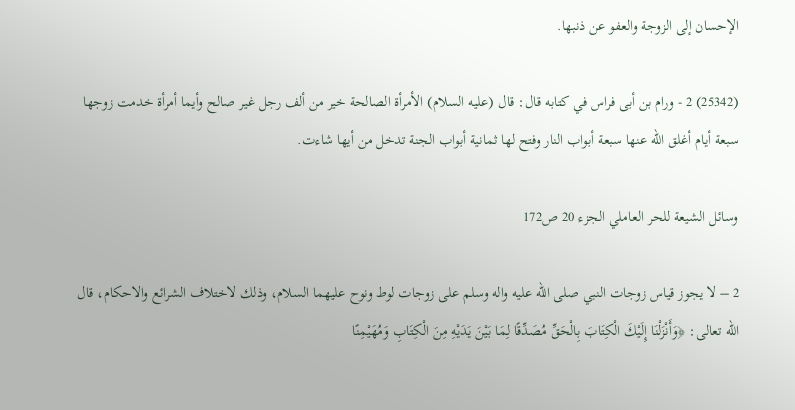الإحسان إلى الزوجة والعفو عن ذنبها.

(25342) 2 - ورام بن أبى فراس في كتابه قال: قال (عليه السلام) الأمرأة الصالحة خير من ألف رجل غير صالح وأيما أمرأة خدمت زوجها سبعة أيام أغلق الله عنها سبعة أبواب النار وفتح لها ثمانية أبواب الجنة تدخل من أيها شاءت.

وسائل الشيعة للحر العاملي الجزء 20 ص172

2 – لا يجوز قياس زوجات النبي صلى الله عليه واله وسلم على زوجات لوط ونوح عليهما السلام، وذلك لاختلاف الشرائع والاحكام، قال الله تعالى: ﴿وَأَنْزَلْنَا إِلَيْكَ الْكِتَابَ بِالْحَقِّ مُصَدِّقًا لِمَا بَيْنَ يَدَيْهِ مِنَ الْكِتَابِ وَمُهَيْمِنًا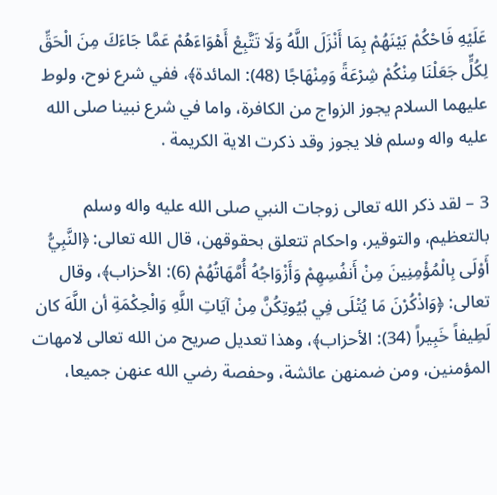عَلَيْهِ فَاحْكُمْ بَيْنَهُمْ بِمَا أَنْزَلَ اللَّهُ وَلَا تَتَّبِعْ أَهْوَاءَهُمْ عَمَّا جَاءَكَ مِنَ الْحَقِّ لِكُلٍّ جَعَلْنَا مِنْكُمْ شِرْعَةً وَمِنْهَاجًا (48): المائدة﴾، ففي شرع نوح، ولوط عليهما السلام يجوز الزواج من الكافرة، واما في شرع نبينا صلى الله عليه واله وسلم فلا يجوز وقد ذكرت الاية الكريمة .

3 – لقد ذكر الله تعالى زوجات النبي صلى الله عليه واله وسلم بالتعظيم، والتوقير، واحكام تتعلق بحقوقهن، قال الله تعالى: ﴿النَّبِيُّ أَوْلَى بِالْمُؤْمِنِينَ مِنْ أَنفُسِهِمْ وَأَزْوَاجُهُ أُمَّهَاتُهُمْ (6): الأحزاب﴾، وقال تعالى: ﴿وَاذْكُرْنَ مَا يُتْلَى فِي بُيُوتِكُنَّ مِنْ آيَاتِ اللَّهِ وَالْحِكْمَةِ أن اللَّهَ كان لَطِيفاً خَبِيراً (34): الأحزاب﴾، وهذا تعديل صريح من الله تعالى لامهات المؤمنين، ومن ضمنهن عائشة، وحفصة رضي الله عنهن جميعا،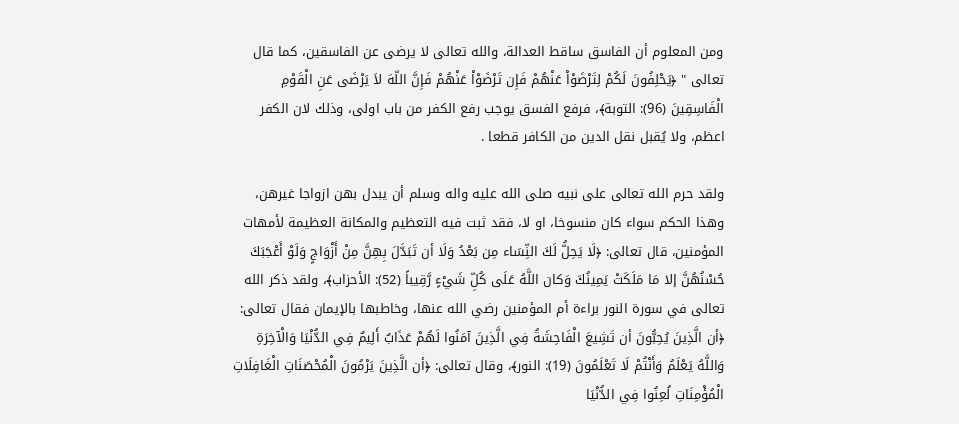ومن المعلوم أن الفاسق ساقط العدالة، والله تعالى لا يرضى عن الفاسقين، كما قال تعالى " ﴿يَحْلِفُونَ لَكُمْ لِتَرْضَوْاْ عَنْهُمْ فَإِن تَرْضَوْاْ عَنْهُمْ فَإِنَّ اللّهَ لاَ يَرْضَى عَنِ الْقَوْمِ الْفَاسِقِينَ (96): التوبة﴾، فرفع الفسق يوجب رفع الكفر من باب اولى، وذلك لان الكفر اعظم، ولا يُقبل نقل الدين من الكافر قطعا .

ولقد حرم الله تعالى على نبيه صلى الله عليه واله وسلم أن يبدل بهن ازواجا غيرهن، وهذا الحكم سواء كان منسوخا، او لا، فقد ثبت فيه التعظيم والمكانة العظيمة لأمهات المؤمنين، قال تعالى: ﴿لَا يَحِلُّ لَكَ النِّسَاء مِن بَعْدُ وَلَا أن تَبَدَّلَ بِهِنَّ مِنْ أَزْوَاجٍ وَلَوْ أَعْجَبَكَ حُسْنُهُنَّ إلا مَا مَلَكَتْ يَمِينُكَ وَكان اللَّهُ عَلَى كُلِّ شَيْءٍ رَّقِيباً (52): الأحزاب﴾، ولقد ذكر الله تعالى في سورة النور براءة أم المؤمنين رضي الله عنها، وخاطبها بالإيمان فقال تعالى: ﴿أن الَّذِينَ يُحِبُّونَ أن تَشِيعَ الْفَاحِشَةُ فِي الَّذِينَ آمَنُوا لَهُمْ عَذَابٌ أَلِيمٌ فِي الدُّنْيَا وَالْآخِرَةِ وَاللَّهُ يَعْلَمُ وَأَنْتُمْ لَا تَعْلَمُونَ (19): النور﴾، وقال تعالى: ﴿أن الَّذِينَ يَرْمُونَ الْمُحْصَنَاتِ الْغَافِلَاتِ الْمُؤْمِنَاتِ لُعِنُوا فِي الدُّنْيَا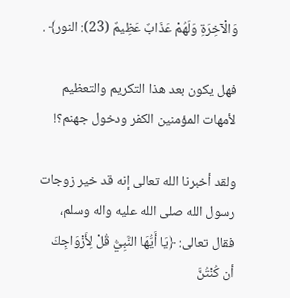وَالْآخِرَةِ وَلَهُمْ عَذَابٌ عَظِيمٌ (23): النور﴾ .

فهل يكون بعد هذا التكريم والتعظيم لأمهات المؤمنين الكفر ودخول جهنم؟!

ولقد أخبرنا الله تعالى إنه قد خير زوجات رسول الله صلى الله عليه واله وسلم، فقال تعالى: ﴿يَا أَيُّهَا النَّبِيُّ قُلْ لِأَزْوَاجِكَ أن كُنْتُنَّ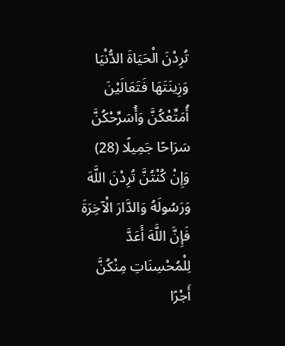تُرِدْنَ الْحَيَاةَ الدُّنْيَا وَزِينَتَهَا فَتَعَالَيْنَ أُمَتِّعْكُنَّ وَأُسَرِّحْكُنَّ سَرَاحًا جَمِيلًا (28) وَإِنْ كُنْتُنَّ تُرِدْنَ اللَّهَ وَرَسُولَهُ وَالدَّارَ الْآخِرَةَ فَإِنَّ اللَّهَ أَعَدَّ لِلْمُحْسِنَاتِ مِنْكُنَّ أَجْرًا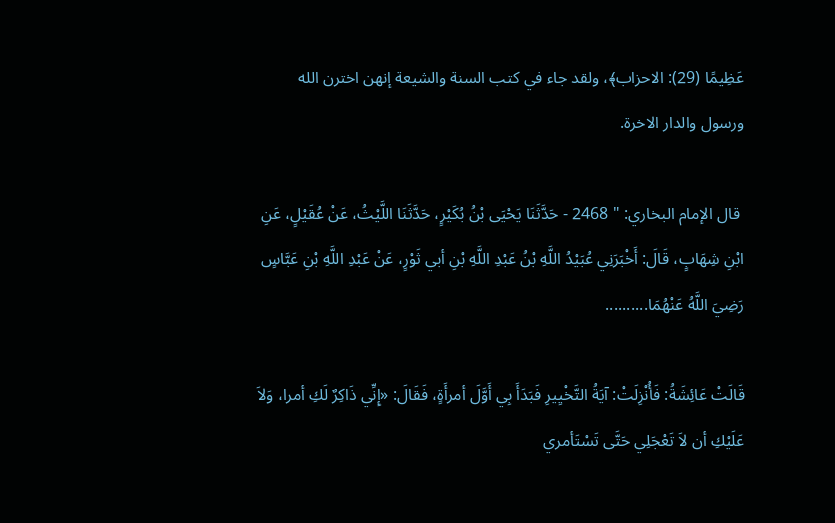عَظِيمًا (29): الاحزاب﴾، ولقد جاء في كتب السنة والشيعة إنهن اخترن الله ورسول والدار الاخرة.

 قال الإمام البخاري: " 2468 - حَدَّثَنَا يَحْيَى بْنُ بُكَيْرٍ، حَدَّثَنَا اللَّيْثُ، عَنْ عُقَيْلٍ، عَنِ ابْنِ شِهَابٍ، قَالَ: أَخْبَرَنِي عُبَيْدُ اللَّهِ بْنُ عَبْدِ اللَّهِ بْنِ أبي ثَوْرٍ، عَنْ عَبْدِ اللَّهِ بْنِ عَبَّاسٍ رَضِيَ اللَّهُ عَنْهُمَا..........

قَالَتْ عَائِشَةُ: فَأُنْزِلَتْ: آيَةُ التَّخْيِيرِ فَبَدَأَ بِي أَوَّلَ أمرأَةٍ، فَقَالَ: «إِنِّي ذَاكِرٌ لَكِ أمرا، وَلاَ عَلَيْكِ أن لاَ تَعْجَلِي حَتَّى تَسْتَأمري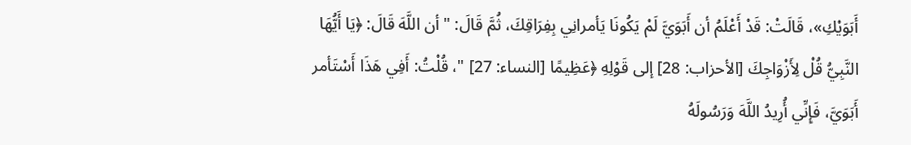أَبَوَيْكِ»، قَالَتْ: قَدْ أَعْلَمُ أن أَبَوَيَّ لَمْ يَكُونَا يَأمرانِي بِفِرَاقِكَ، ثُمَّ قَالَ: " أن اللَّهَ قَالَ: ﴿يَا أَيُّهَا النَّبِيُّ قُلْ لِأَزْوَاجِكَ [الأحزاب: 28] إلى قَوْلِهِ ﴿عَظِيمًا [النساء: 27] "، قُلْتُ: أَفِي هَذَا أَسْتَأمر أَبَوَيَّ، فَإِنِّي أُرِيدُ اللَّهَ وَرَسُولَهُ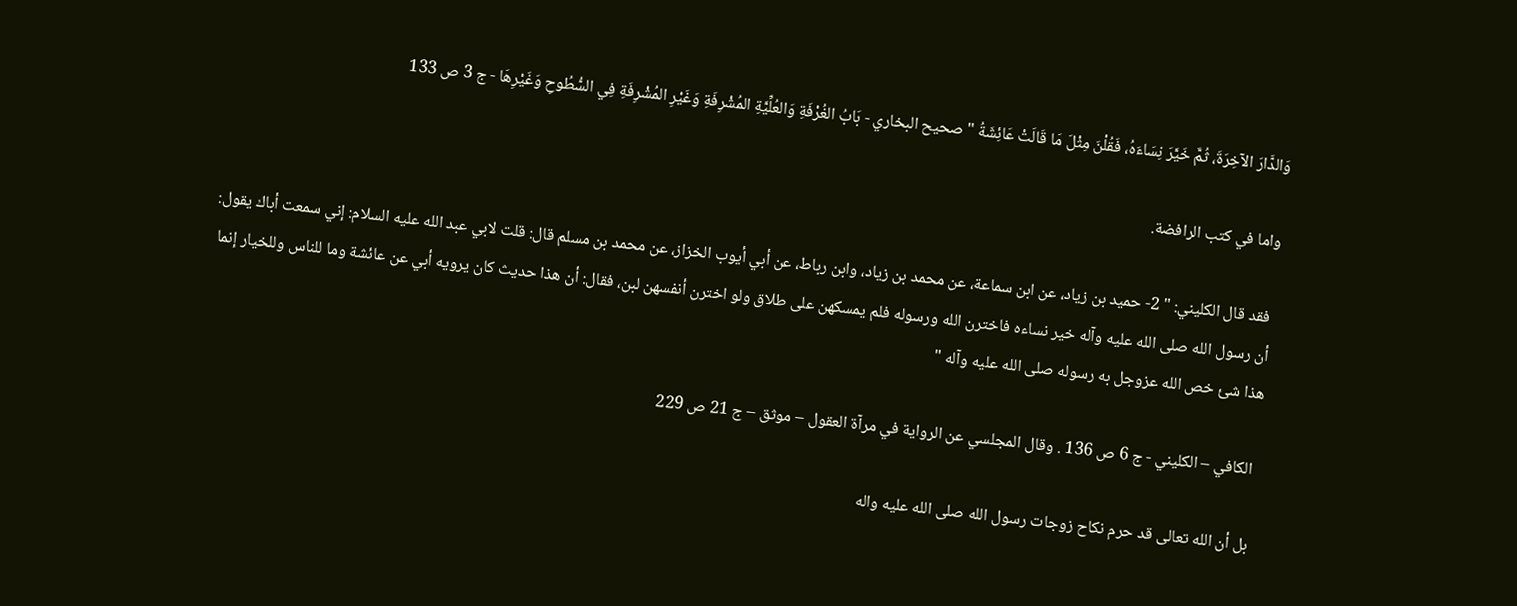وَالدَّارَ الآخِرَةَ، ثُمَّ خَيَّرَ نِسَاءَهُ، فَقُلْنَ مِثْلَ مَا قَالَتْ عَائِشَةُ " صحيح البخاري - بَابُ الغُرْفَةِ وَالعُلِّيَّةِ المُشْرِفَةِ وَغَيْرِ المُشْرِفَةِ فِي السُّطُوحِ وَغَيْرِهَا - ج 3 ص 133

واما في كتب الرافضة.

 فقد قال الكليني: " 2- حميد بن زياد، عن ابن سماعة، عن محمد بن زياد، وابن رباط، عن أبي أيوب الخزاز، عن محمد بن مسلم قال: قلت لابي عبد الله عليه السلام: إني سمعت أباك يقول: أن رسول الله صلى الله عليه وآله خير نساءه فاخترن الله ورسوله فلم يمسكهن على طلاق ولو اخترن أنفسهن لبن، فقال: أن هذا حديث كان يرويه أبي عن عائشة وما للناس وللخيار إنما هذا شئ خص الله عزوجل به رسوله صلى الله عليه وآله "

 الكافي – الكليني - ج 6 ص 136 . وقال المجلسي عن الرواية في مرآة العقول – موثق – ج 21 ص 229

بل أن الله تعالى قد حرم نكاح زوجات رسول الله صلى الله عليه واله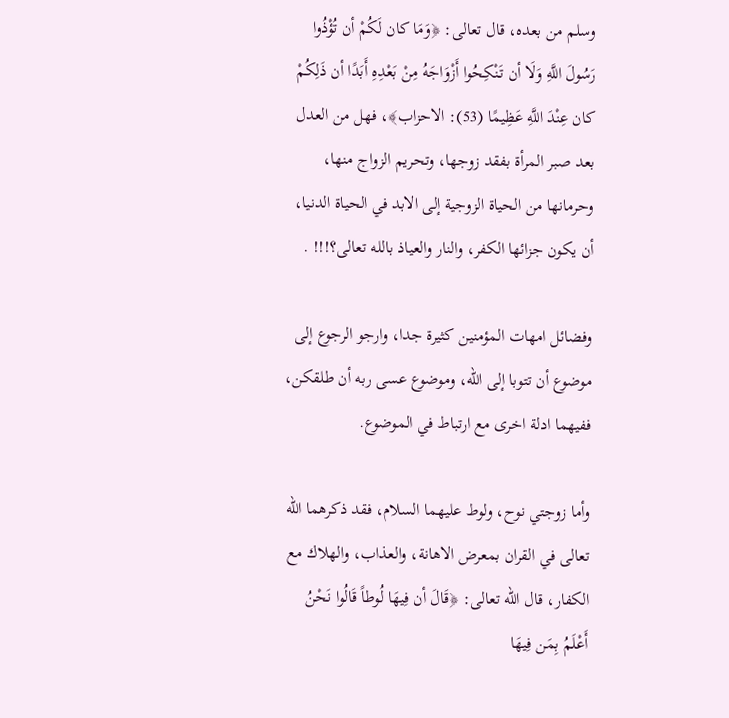وسلم من بعده، قال تعالى: ﴿وَمَا كان لَكُمْ أن تُؤْذُوا رَسُولَ اللَّهِ وَلَا أن تَنْكِحُوا أَزْوَاجَهُ مِنْ بَعْدِهِ أَبَدًا أن ذَلِكُمْ كان عِنْدَ اللَّهِ عَظِيمًا (53): الاحزاب﴾، فهل من العدل بعد صبر المرأة بفقد زوجها، وتحريم الزواج منها، وحرمانها من الحياة الزوجية إلى الابد في الحياة الدنيا، أن يكون جزائها الكفر، والنار والعياذ بالله تعالى؟!!! .

وفضائل امهات المؤمنين كثيرة جدا، وارجو الرجوع إلى موضوع أن تتوبا إلى الله، وموضوع عسى ربه أن طلقكن، ففيهما ادلة اخرى مع ارتباط في الموضوع.

وأما زوجتي نوح، ولوط عليهما السلام، فقد ذكرهما الله تعالى في القران بمعرض الاهانة، والعذاب، والهلاك مع الكفار، قال الله تعالى: ﴿قَالَ أن فِيهَا لُوطاً قَالُوا نَحْنُ أَعْلَمُ بِمَن فِيهَا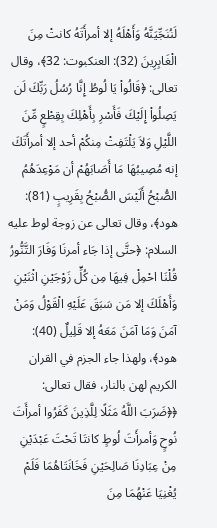لَنُنَجِّيَنَّهُ وَأَهْلَهُ إلا أمرأَتَهُ كانتْ مِنَ الْغَابِرِينَ (32): العنكبوت: 32﴾، وقال تعالى: ﴿قَالُواْ يَا لُوطُ إِنَّا رُسُلُ رَبِّكَ لَن يَصِلُواْ إِلَيْكَ فَأَسْرِ بِأَهْلِكَ بِقِطْعٍ مِّنَ اللَّيْلِ وَلاَ يَلْتَفِتْ مِنكُمْ أحد إلا أمرأَتَكَ إنه مُصِيبُهَا مَا أَصَابَهُمْ أن مَوْعِدَهُمُ الصُّبْحُ أَلَيْسَ الصُّبْحُ بِقَرِيبٍ (81): هود﴾، وقال تعالى عن زوجة لوط عليه السلام: ﴿حتَّى إذا جَاء أمرنَا وَفَارَ التَّنُّورُ قُلْنَا احْمِلْ فِيهَا مِن كُلٍّ زَوْجَيْنِ اثْنَيْنِ وَأَهْلَكَ إلا مَن سَبَقَ عَلَيْهِ الْقَوْلُ وَمَنْ آمَنَ وَمَا آمَنَ مَعَهُ إلا قَلِيلٌ (40): هود﴾، ولهذا جاء الجزم في القران الكريم لهن بالنار، فقال تعالى: ﴿﴿ضَرَبَ اللَّهُ مَثَلًا لِلَّذِينَ كَفَرُوا أمرأَتَ نُوحٍ وَأمرأَتَ لُوطٍ كانتَا تَحْتَ عَبْدَيْنِ مِنْ عِبَادِنَا صَالِحَيْنِ فَخَانَتَاهُمَا فَلَمْ يُغْنِيَا عَنْهُمَا مِنَ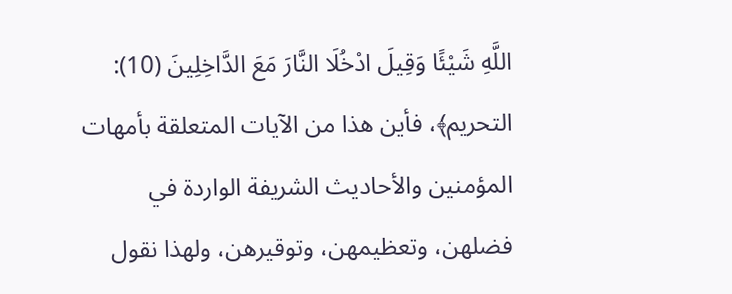اللَّهِ شَيْئًا وَقِيلَ ادْخُلَا النَّارَ مَعَ الدَّاخِلِينَ (10): التحريم﴾، فأين هذا من الآيات المتعلقة بأمهات المؤمنين والأحاديث الشريفة الواردة في فضلهن، وتعظيمهن، وتوقيرهن، ولهذا نقول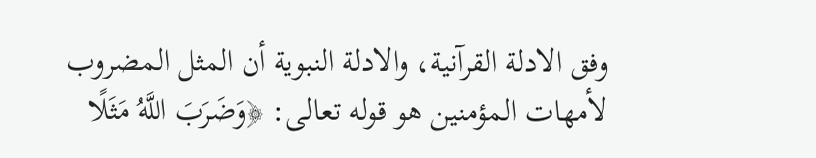وفق الادلة القرآنية، والادلة النبوية أن المثل المضروب لأمهات المؤمنين هو قوله تعالى: ﴿وَضَرَبَ اللَّهُ مَثَلًا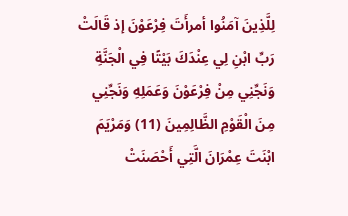لِلَّذِينَ آمَنُوا أمرأَتَ فِرْعَوْنَ إذ قَالَتْ رَبِّ ابْنِ لِي عِنْدَكَ بَيْتًا فِي الْجَنَّةِ وَنَجِّنِي مِنْ فِرْعَوْنَ وَعَمَلِهِ وَنَجِّنِي مِنَ الْقَوْمِ الظَّالِمِينَ (11) وَمَرْيَمَ ابْنَتَ عِمْرَانَ الَّتِي أَحْصَنَتْ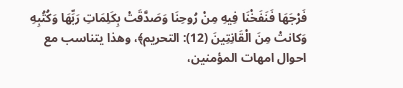فَرْجَهَا فَنَفَخْنَا فِيهِ مِنْ رُوحِنَا وَصَدَّقَتْ بِكَلِمَاتِ رَبِّهَا وَكُتُبِهِ وَكانتْ مِنَ الْقَانِتِينَ (12): التحريم﴾، وهذا يتناسب مع احوال امهات المؤمنين،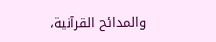والمدائح القرآنية،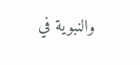والنبوية في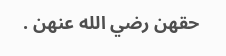حقهن رضي الله عنهن .